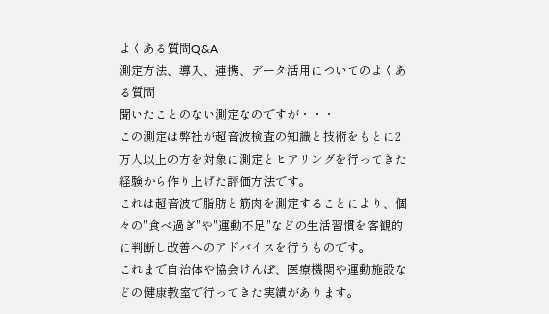よくある質問Q&A
測定方法、導入、連携、データ活用についてのよくある質問
聞いたことのない測定なのですが・・・
この測定は弊社が超音波検査の知識と技術をもとに2万人以上の方を対象に測定とヒアリングを行ってきた経験から作り上げた評価方法です。
これは超音波で脂肪と筋肉を測定することにより、個々の"食べ過ぎ"や"運動不足"などの生活習慣を客観的に判断し改善へのアドバイスを行うものです。
これまで自治体や協会けんぽ、医療機関や運動施設などの健康教室で行ってきた実績があります。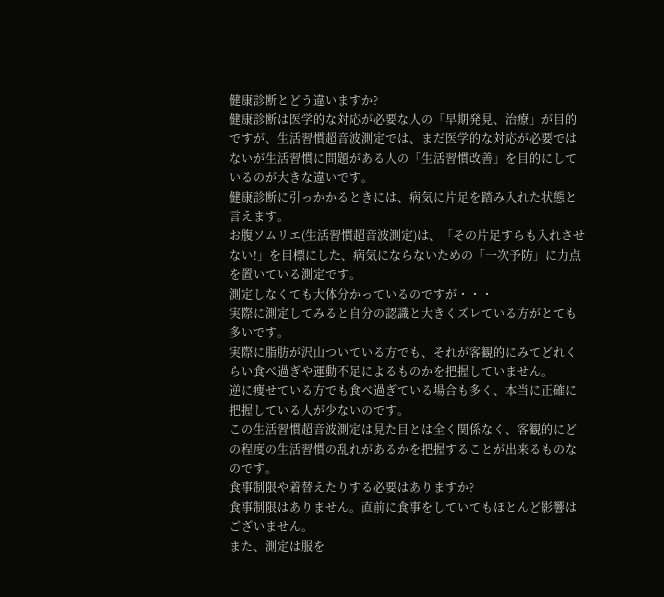健康診断とどう違いますか?
健康診断は医学的な対応が必要な人の「早期発見、治療」が目的ですが、生活習慣超音波測定では、まだ医学的な対応が必要ではないが生活習慣に問題がある人の「生活習慣改善」を目的にしているのが大きな違いです。
健康診断に引っかかるときには、病気に片足を踏み入れた状態と言えます。
お腹ソムリエ(生活習慣超音波測定)は、「その片足すらも入れさせない!」を目標にした、病気にならないための「一次予防」に力点を置いている測定です。
測定しなくても大体分かっているのですが・・・
実際に測定してみると自分の認識と大きくズレている方がとても多いです。
実際に脂肪が沢山ついている方でも、それが客観的にみてどれくらい食べ過ぎや運動不足によるものかを把握していません。
逆に痩せている方でも食べ過ぎている場合も多く、本当に正確に把握している人が少ないのです。
この生活習慣超音波測定は見た目とは全く関係なく、客観的にどの程度の生活習慣の乱れがあるかを把握することが出来るものなのです。
食事制限や着替えたりする必要はありますか?
食事制限はありません。直前に食事をしていてもほとんど影響はございません。
また、測定は服を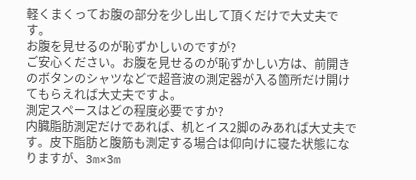軽くまくってお腹の部分を少し出して頂くだけで大丈夫です。
お腹を見せるのが恥ずかしいのですが?
ご安心ください。お腹を見せるのが恥ずかしい方は、前開きのボタンのシャツなどで超音波の測定器が入る箇所だけ開けてもらえれば大丈夫ですよ。
測定スペースはどの程度必要ですか?
内臓脂肪測定だけであれば、机とイス2脚のみあれば大丈夫です。皮下脂肪と腹筋も測定する場合は仰向けに寝た状態になりますが、3m×3m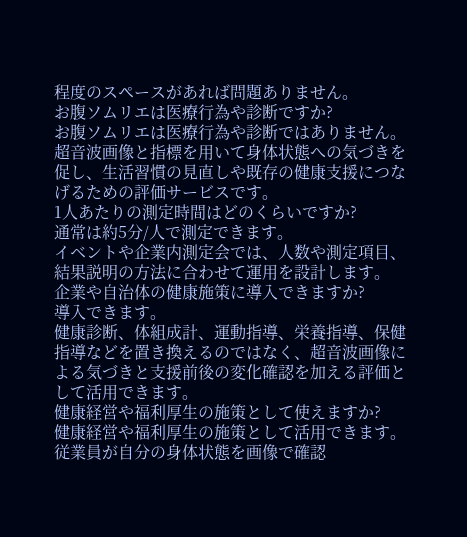程度のスペースがあれば問題ありません。
お腹ソムリエは医療行為や診断ですか?
お腹ソムリエは医療行為や診断ではありません。
超音波画像と指標を用いて身体状態への気づきを促し、生活習慣の見直しや既存の健康支援につなげるための評価サービスです。
1人あたりの測定時間はどのくらいですか?
通常は約5分/人で測定できます。
イベントや企業内測定会では、人数や測定項目、結果説明の方法に合わせて運用を設計します。
企業や自治体の健康施策に導入できますか?
導入できます。
健康診断、体組成計、運動指導、栄養指導、保健指導などを置き換えるのではなく、超音波画像による気づきと支援前後の変化確認を加える評価として活用できます。
健康経営や福利厚生の施策として使えますか?
健康経営や福利厚生の施策として活用できます。
従業員が自分の身体状態を画像で確認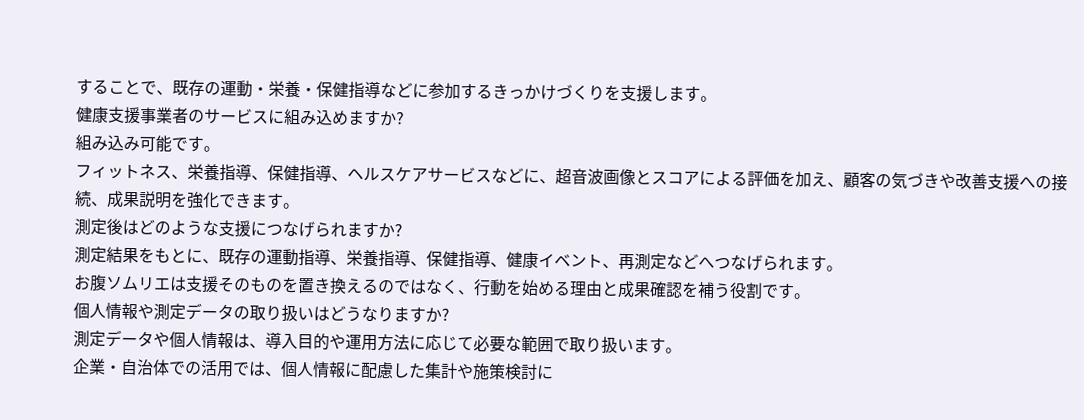することで、既存の運動・栄養・保健指導などに参加するきっかけづくりを支援します。
健康支援事業者のサービスに組み込めますか?
組み込み可能です。
フィットネス、栄養指導、保健指導、ヘルスケアサービスなどに、超音波画像とスコアによる評価を加え、顧客の気づきや改善支援への接続、成果説明を強化できます。
測定後はどのような支援につなげられますか?
測定結果をもとに、既存の運動指導、栄養指導、保健指導、健康イベント、再測定などへつなげられます。
お腹ソムリエは支援そのものを置き換えるのではなく、行動を始める理由と成果確認を補う役割です。
個人情報や測定データの取り扱いはどうなりますか?
測定データや個人情報は、導入目的や運用方法に応じて必要な範囲で取り扱います。
企業・自治体での活用では、個人情報に配慮した集計や施策検討に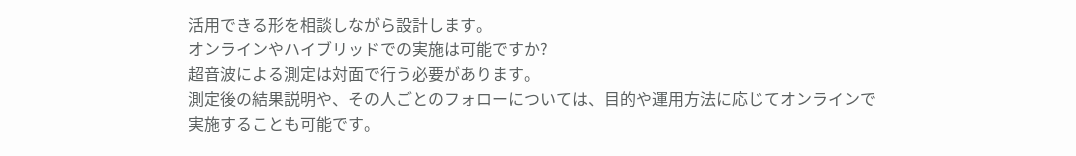活用できる形を相談しながら設計します。
オンラインやハイブリッドでの実施は可能ですか?
超音波による測定は対面で行う必要があります。
測定後の結果説明や、その人ごとのフォローについては、目的や運用方法に応じてオンラインで実施することも可能です。